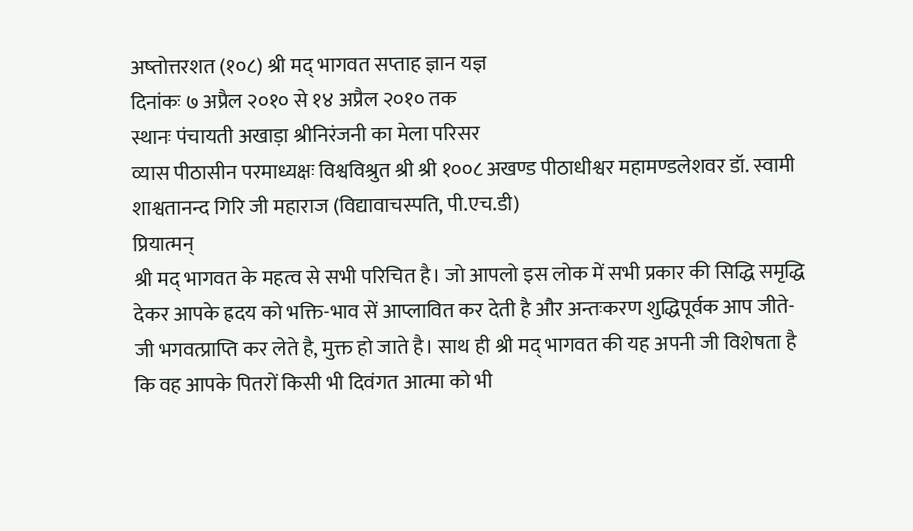अष्तोत्तरशत (१०८) श्री मद् भागवत सप्ताह ज्ञान यज्ञ
दिनांकः ७ अप्रैल २०१० से १४ अप्रैल २०१० तक
स्थानः पंचायती अखाड़ा श्रीनिरंजनी का मेला परिसर
व्यास पीठासीन परमाध्यक्षः विश्वविश्रुत श्री श्री १००८ अखण्ड पीठाधीश्वर महामण्डलेशवर डॉ. स्वामी शाश्वतानन्द गिरि जी महाराज (विद्यावाचस्पति, पी.एच.डी)
प्रियात्मन्
श्री मद् भागवत के महत्व से सभी परिचित है। जो आपलो इस लोक में सभी प्रकार की सिद्धि समृद्धि देकर आपके ह्रदय को भक्ति-भाव सें आप्लावित कर देती है और अन्तःकरण शुद्धिपूर्वक आप जीते-जी भगवत्प्राप्ति कर लेते है, मुक्त हो जाते है। साथ ही श्री मद् भागवत की यह अपनी जी विशेषता है कि वह आपके पितरों किसी भी दिवंगत आत्मा को भी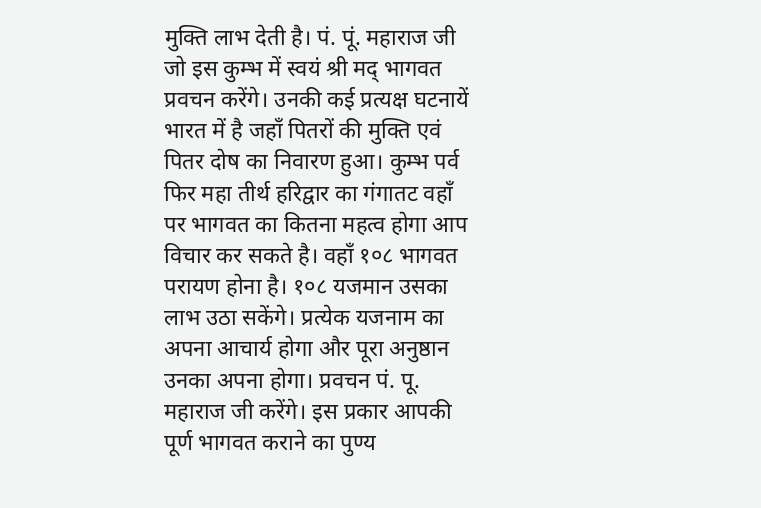मुक्ति लाभ देती है। पं. पूं. महाराज जी जो इस कुम्भ में स्वयं श्री मद् भागवत प्रवचन करेंगे। उनकी कई प्रत्यक्ष घटनायें भारत में है जहाँ पितरों की मुक्ति एवं पितर दोष का निवारण हुआ। कुम्भ पर्व फिर महा तीर्थ हरिद्वार का गंगातट वहाँ पर भागवत का कितना महत्व होगा आप विचार कर सकते है। वहाँ १०८ भागवत परायण होना है। १०८ यजमान उसका लाभ उठा सकेंगे। प्रत्येक यजनाम का अपना आचार्य होगा और पूरा अनुष्ठान उनका अपना होगा। प्रवचन पं. पू. महाराज जी करेंगे। इस प्रकार आपकी पूर्ण भागवत कराने का पुण्य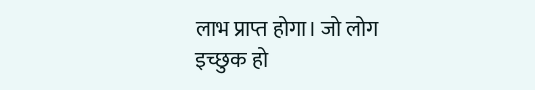लाभ प्राप्त होगा। जो लोग इच्छुक हो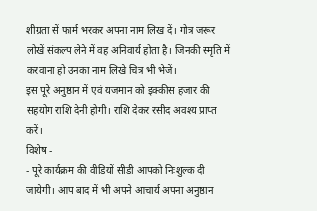शीग्रता सें फार्म भरकर अपना नाम लिख दें। गोत्र जरूर लोखें संकल्प लेने में वह अनिवार्य होता है। जिनकी स्मृति में करवाना हो उनका नाम लिखे चित्र भी भेजें।
इस पूरे अनुष्ठान में एवं यजमान को इक्कीस हजार की सहयोग राशि देनी होगी। राशि देकर रसीद अवश्य प्राप्त करें।
विशेष -
- पूरे कार्यक्रम की वीडियों सीडी आपको निःशुल्क दी जायेगी। आप बाद में भी अपने आचार्य अपना अनुष्ठान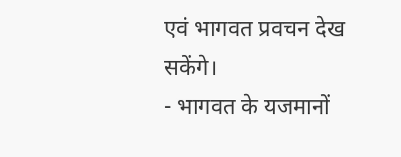एवं भागवत प्रवचन देख सकेंगे।
- भागवत के यजमानों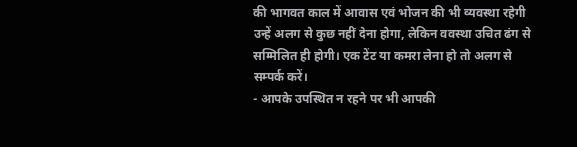की भागवत काल में आवास एवं भोजन की भी व्यवस्था रहेगी उन्हें अलग से कुछ नहीं देना होगा, लेकिन ववस्था उचित ढंग से सम्मिलित ही होगी। एक टेंट या कमरा लेना हो तो अलग से सम्पर्क करें।
- आपके उपस्थित न रहने पर भी आपकी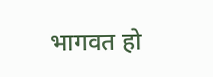भागवत हो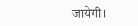जायेगी।